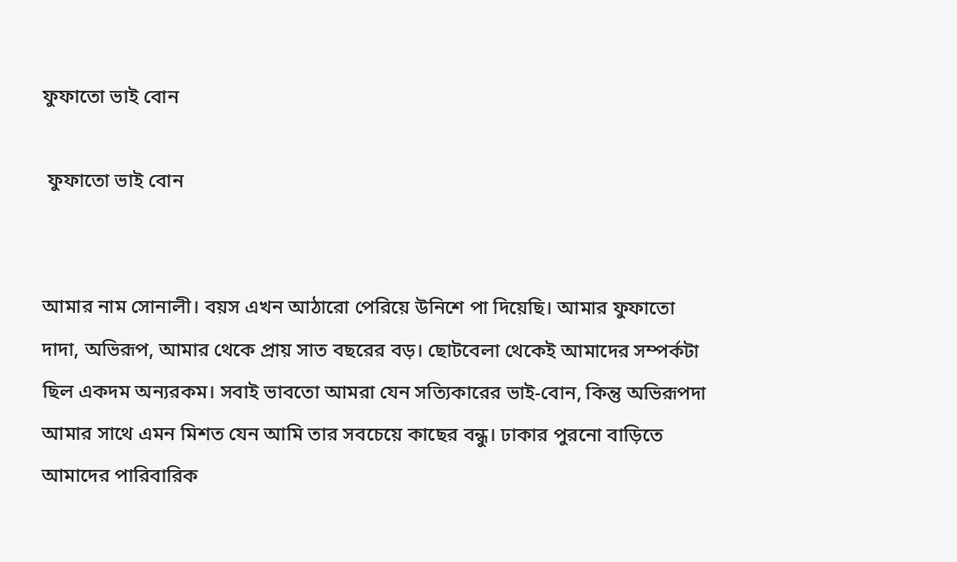ফুফাতো ভাই বোন

 ফুফাতো ভাই বোন


আমার নাম সোনালী। বয়স এখন আঠারো পেরিয়ে উনিশে পা দিয়েছি। আমার ফুফাতো দাদা, অভিরূপ, আমার থেকে প্রায় সাত বছরের বড়। ছোটবেলা থেকেই আমাদের সম্পর্কটা ছিল একদম অন্যরকম। সবাই ভাবতো আমরা যেন সত্যিকারের ভাই-বোন, কিন্তু অভিরূপদা আমার সাথে এমন মিশত যেন আমি তার সবচেয়ে কাছের বন্ধু। ঢাকার পুরনো বাড়িতে আমাদের পারিবারিক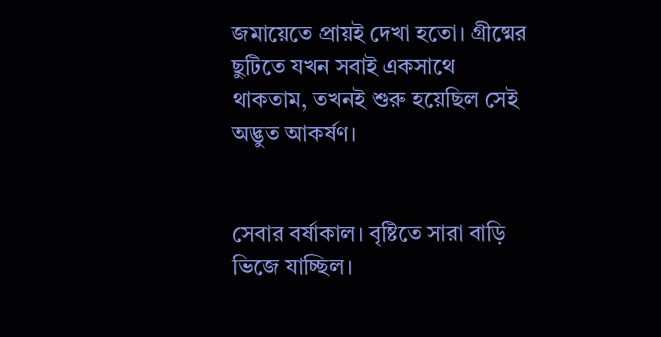জমায়েতে প্রায়ই দেখা হতো। গ্রীষ্মের ছুটিতে যখন সবাই একসাথে থাকতাম, তখনই শুরু হয়েছিল সেই অদ্ভুত আকর্ষণ।


সেবার বর্ষাকাল। বৃষ্টিতে সারা বাড়ি ভিজে যাচ্ছিল।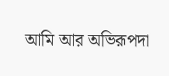আমি আর অভিরূপদা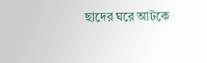ছাদের ঘরে আটকে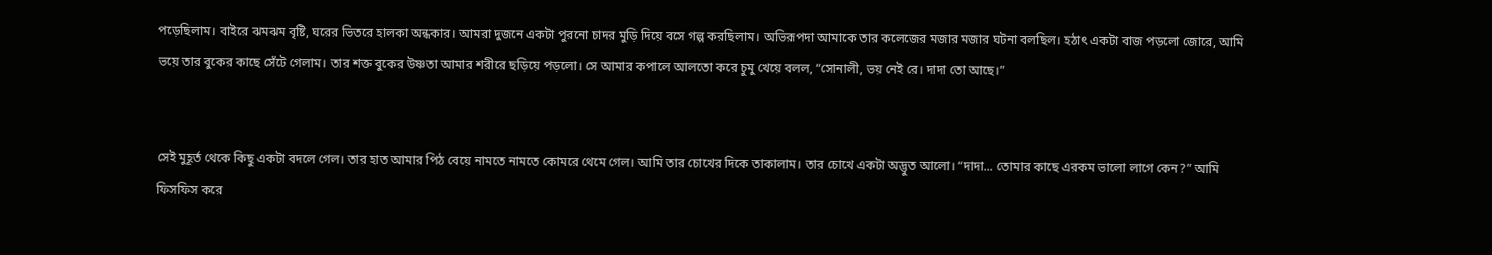পড়েছিলাম। বাইরে ঝমঝম বৃষ্টি, ঘরের ভিতরে হালকা অন্ধকার। আমরা দুজনে একটা পুরনো চাদর মুড়ি দিয়ে বসে গল্প করছিলাম। অভিরূপদা আমাকে তার কলেজের মজার মজার ঘটনা বলছিল। হঠাৎ একটা বাজ পড়লো জোরে, আমি ভয়ে তার বুকের কাছে সেঁটে গেলাম। তার শক্ত বুকের উষ্ণতা আমার শরীরে ছড়িয়ে পড়লো। সে আমার কপালে আলতো করে চুমু খেয়ে বলল, “সোনালী, ভয় নেই রে। দাদা তো আছে।”


সেই মুহূর্ত থেকে কিছু একটা বদলে গেল। তার হাত আমার পিঠ বেয়ে নামতে নামতে কোমরে থেমে গেল। আমি তার চোখের দিকে তাকালাম। তার চোখে একটা অদ্ভুত আলো। “দাদা... তোমার কাছে এরকম ভালো লাগে কেন?” আমি ফিসফিস করে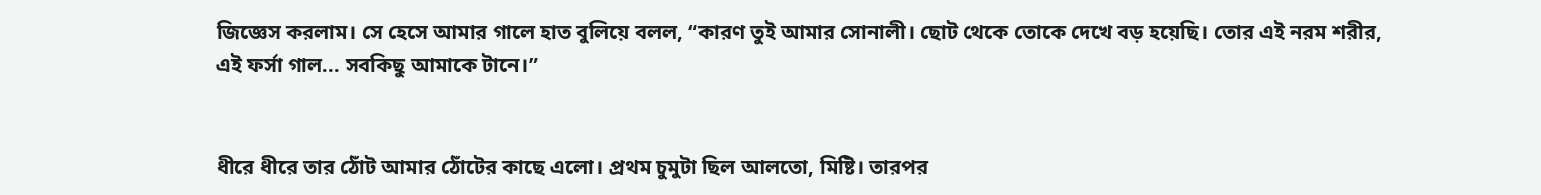জিজ্ঞেস করলাম। সে হেসে আমার গালে হাত বুলিয়ে বলল, “কারণ তুই আমার সোনালী। ছোট থেকে তোকে দেখে বড় হয়েছি। তোর এই নরম শরীর, এই ফর্সা গাল... সবকিছু আমাকে টানে।”


ধীরে ধীরে তার ঠোঁট আমার ঠোঁটের কাছে এলো। প্রথম চুমুটা ছিল আলতো, মিষ্টি। তারপর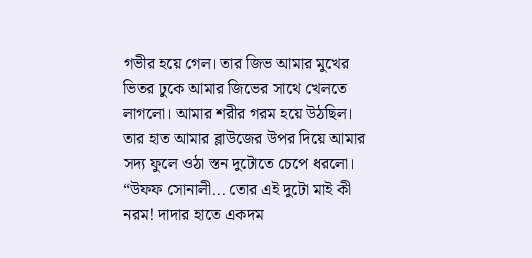গভীর হয়ে গেল। তার জিভ আমার মুখের ভিতর ঢুকে আমার জিভের সাথে খেলতে লাগলো। আমার শরীর গরম হয়ে উঠছিল। তার হাত আমার ব্লাউজের উপর দিয়ে আমার সদ্য ফুলে ওঠা স্তন দুটোতে চেপে ধরলো। “উফফ সোনালী... তোর এই দুটো মাই কী নরম! দাদার হাতে একদম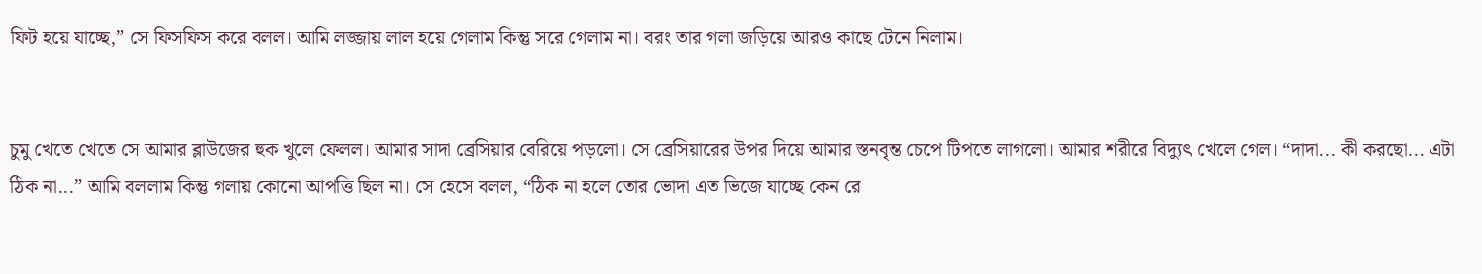ফিট হয়ে যাচ্ছে,” সে ফিসফিস করে বলল। আমি লজ্জায় লাল হয়ে গেলাম কিন্তু সরে গেলাম না। বরং তার গলা জড়িয়ে আরও কাছে টেনে নিলাম।


চুমু খেতে খেতে সে আমার ব্লাউজের হুক খুলে ফেলল। আমার সাদা ব্রেসিয়ার বেরিয়ে পড়লো। সে ব্রেসিয়ারের উপর দিয়ে আমার স্তনবৃন্ত চেপে টিপতে লাগলো। আমার শরীরে বিদ্যুৎ খেলে গেল। “দাদা... কী করছো... এটা ঠিক না...” আমি বললাম কিন্তু গলায় কোনো আপত্তি ছিল না। সে হেসে বলল, “ঠিক না হলে তোর ভোদা এত ভিজে যাচ্ছে কেন রে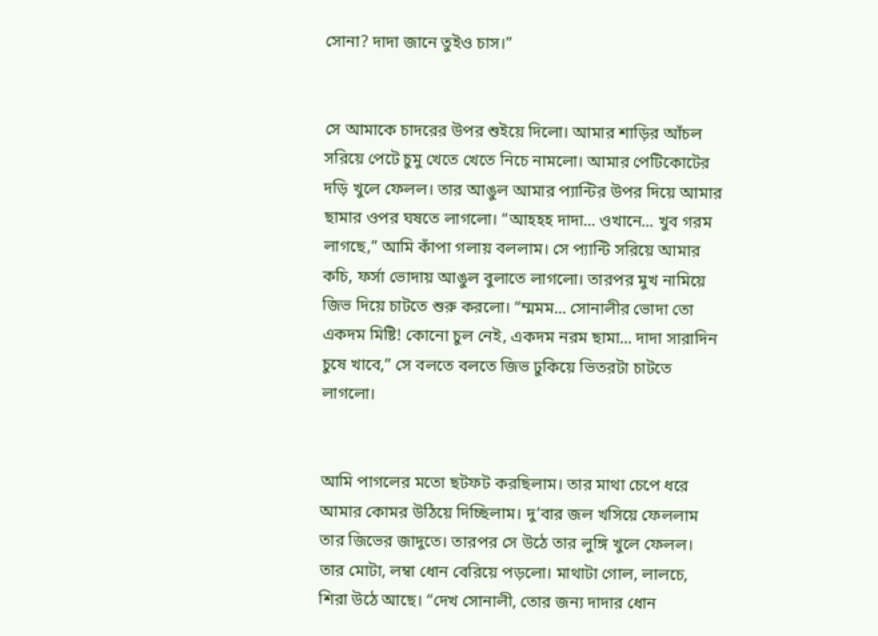সোনা? দাদা জানে তুইও চাস।”


সে আমাকে চাদরের উপর শুইয়ে দিলো। আমার শাড়ির আঁচল সরিয়ে পেটে চুমু খেতে খেতে নিচে নামলো। আমার পেটিকোটের দড়ি খুলে ফেলল। তার আঙুল আমার প্যান্টির উপর দিয়ে আমার ছামার ওপর ঘষতে লাগলো। “আহহহ দাদা... ওখানে... খুব গরম লাগছে,” আমি কাঁপা গলায় বললাম। সে প্যান্টি সরিয়ে আমার কচি, ফর্সা ভোদায় আঙুল বুলাতে লাগলো। তারপর মুখ নামিয়ে জিভ দিয়ে চাটতে শুরু করলো। “ম্মমম... সোনালীর ভোদা তো একদম মিষ্টি! কোনো চুল নেই, একদম নরম ছামা... দাদা সারাদিন চুষে খাবে,” সে বলতে বলতে জিভ ঢুকিয়ে ভিতরটা চাটতে লাগলো।


আমি পাগলের মতো ছটফট করছিলাম। তার মাথা চেপে ধরে আমার কোমর উঠিয়ে দিচ্ছিলাম। দু’বার জল খসিয়ে ফেললাম তার জিভের জাদুতে। তারপর সে উঠে তার লুঙ্গি খুলে ফেলল। তার মোটা, লম্বা ধোন বেরিয়ে পড়লো। মাথাটা গোল, লালচে, শিরা উঠে আছে। “দেখ সোনালী, তোর জন্য দাদার ধোন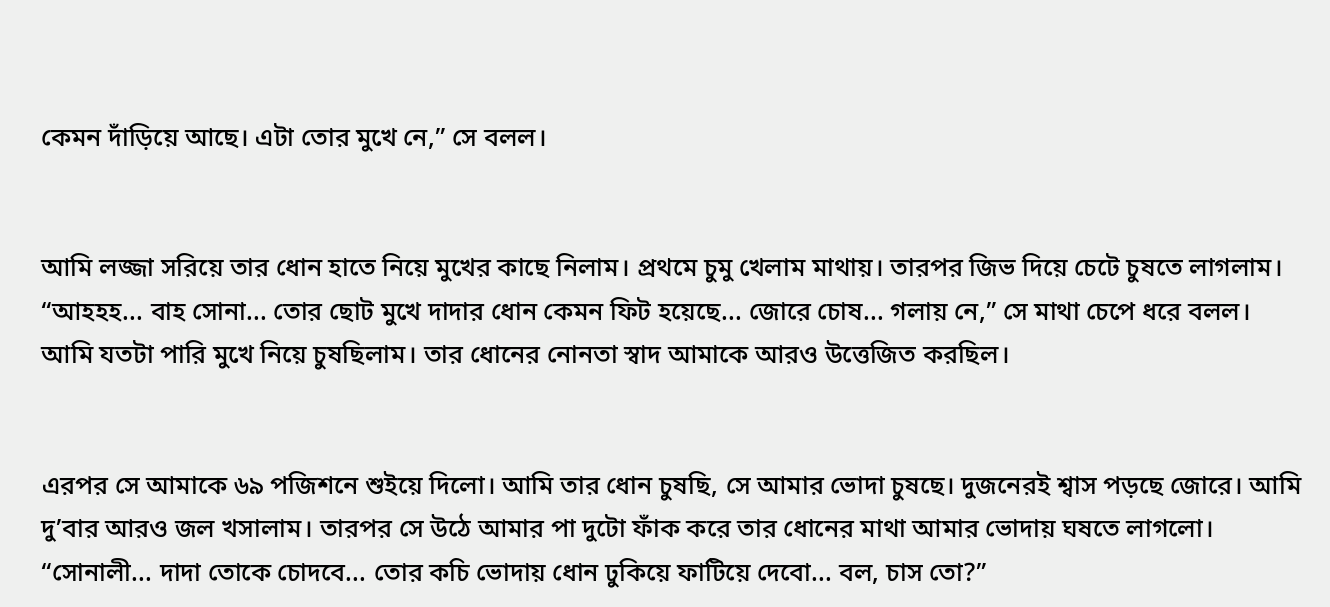কেমন দাঁড়িয়ে আছে। এটা তোর মুখে নে,” সে বলল।


আমি লজ্জা সরিয়ে তার ধোন হাতে নিয়ে মুখের কাছে নিলাম। প্রথমে চুমু খেলাম মাথায়। তারপর জিভ দিয়ে চেটে চুষতে লাগলাম। “আহহহ... বাহ সোনা... তোর ছোট মুখে দাদার ধোন কেমন ফিট হয়েছে... জোরে চোষ... গলায় নে,” সে মাথা চেপে ধরে বলল। আমি যতটা পারি মুখে নিয়ে চুষছিলাম। তার ধোনের নোনতা স্বাদ আমাকে আরও উত্তেজিত করছিল।


এরপর সে আমাকে ৬৯ পজিশনে শুইয়ে দিলো। আমি তার ধোন চুষছি, সে আমার ভোদা চুষছে। দুজনেরই শ্বাস পড়ছে জোরে। আমি দু’বার আরও জল খসালাম। তারপর সে উঠে আমার পা দুটো ফাঁক করে তার ধোনের মাথা আমার ভোদায় ঘষতে লাগলো। “সোনালী... দাদা তোকে চোদবে... তোর কচি ভোদায় ধোন ঢুকিয়ে ফাটিয়ে দেবো... বল, চাস তো?”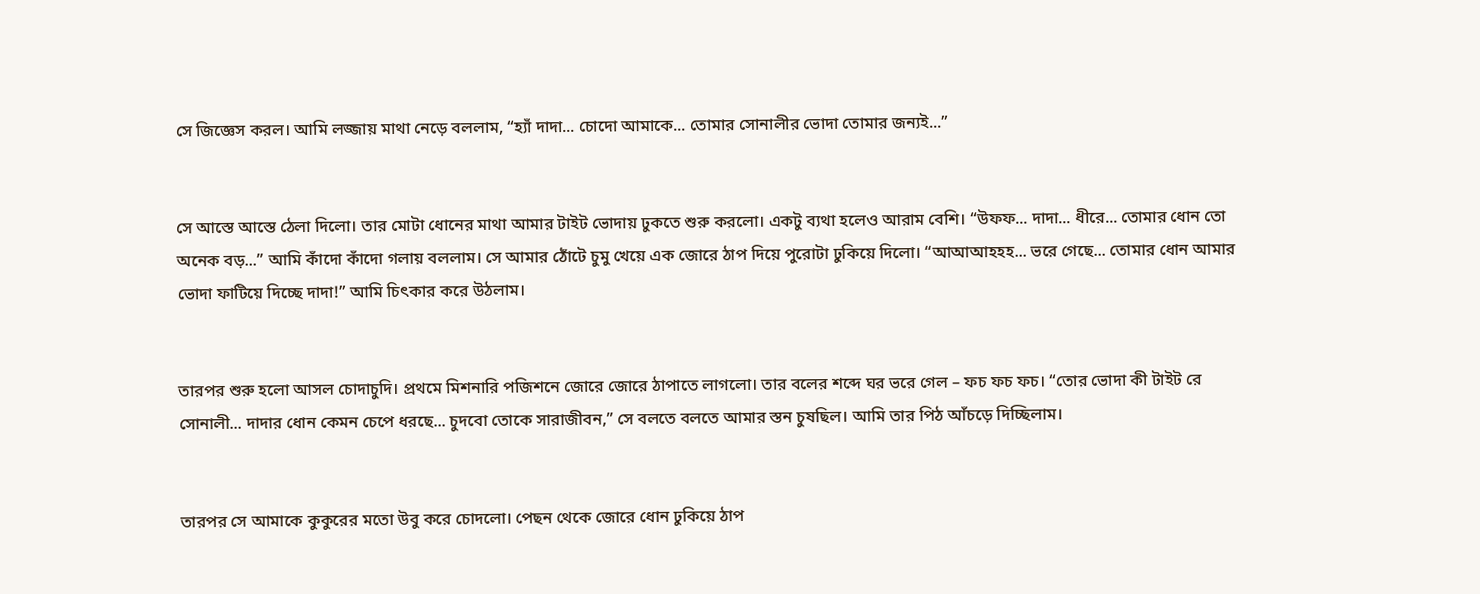সে জিজ্ঞেস করল। আমি লজ্জায় মাথা নেড়ে বললাম, “হ্যাঁ দাদা... চোদো আমাকে... তোমার সোনালীর ভোদা তোমার জন্যই...”


সে আস্তে আস্তে ঠেলা দিলো। তার মোটা ধোনের মাথা আমার টাইট ভোদায় ঢুকতে শুরু করলো। একটু ব্যথা হলেও আরাম বেশি। “উফফ... দাদা... ধীরে... তোমার ধোন তো অনেক বড়...” আমি কাঁদো কাঁদো গলায় বললাম। সে আমার ঠোঁটে চুমু খেয়ে এক জোরে ঠাপ দিয়ে পুরোটা ঢুকিয়ে দিলো। “আআআহহহ... ভরে গেছে... তোমার ধোন আমার ভোদা ফাটিয়ে দিচ্ছে দাদা!” আমি চিৎকার করে উঠলাম।


তারপর শুরু হলো আসল চোদাচুদি। প্রথমে মিশনারি পজিশনে জোরে জোরে ঠাপাতে লাগলো। তার বলের শব্দে ঘর ভরে গেল – ফচ ফচ ফচ। “তোর ভোদা কী টাইট রে সোনালী... দাদার ধোন কেমন চেপে ধরছে... চুদবো তোকে সারাজীবন,” সে বলতে বলতে আমার স্তন চুষছিল। আমি তার পিঠ আঁচড়ে দিচ্ছিলাম।


তারপর সে আমাকে কুকুরের মতো উবু করে চোদলো। পেছন থেকে জোরে ধোন ঢুকিয়ে ঠাপ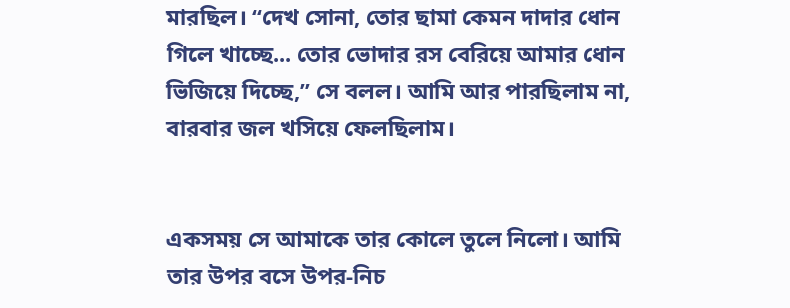মারছিল। “দেখ সোনা, তোর ছামা কেমন দাদার ধোন গিলে খাচ্ছে... তোর ভোদার রস বেরিয়ে আমার ধোন ভিজিয়ে দিচ্ছে,” সে বলল। আমি আর পারছিলাম না, বারবার জল খসিয়ে ফেলছিলাম।


একসময় সে আমাকে তার কোলে তুলে নিলো। আমি তার উপর বসে উপর-নিচ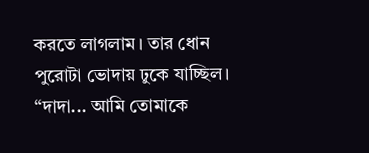করতে লাগলাম। তার ধোন পুরোটা ভোদায় ঢুকে যাচ্ছিল। “দাদা... আমি তোমাকে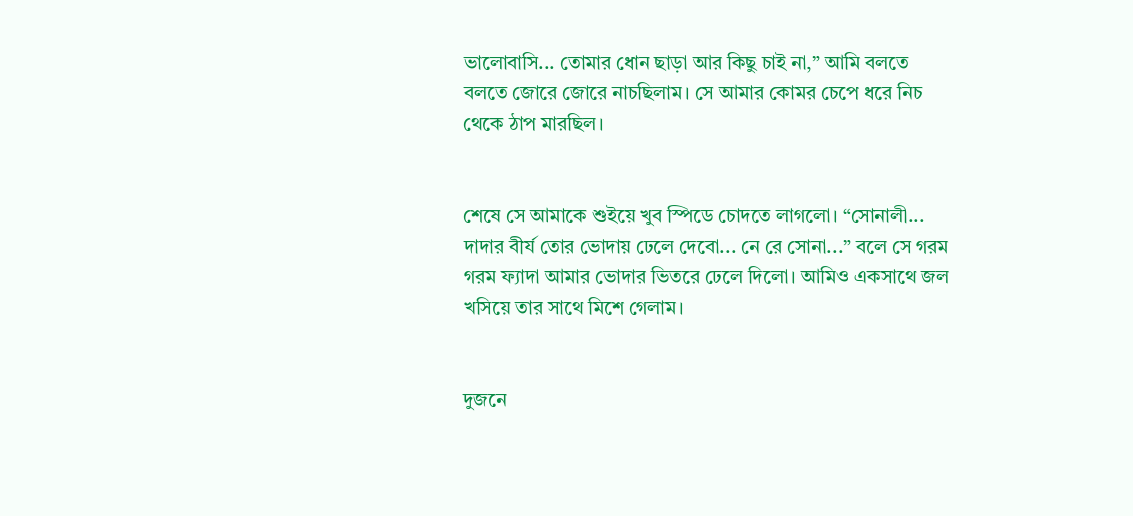ভালোবাসি... তোমার ধোন ছাড়া আর কিছু চাই না,” আমি বলতে বলতে জোরে জোরে নাচছিলাম। সে আমার কোমর চেপে ধরে নিচ থেকে ঠাপ মারছিল।


শেষে সে আমাকে শুইয়ে খুব স্পিডে চোদতে লাগলো। “সোনালী... দাদার বীর্য তোর ভোদায় ঢেলে দেবো... নে রে সোনা...” বলে সে গরম গরম ফ্যাদা আমার ভোদার ভিতরে ঢেলে দিলো। আমিও একসাথে জল খসিয়ে তার সাথে মিশে গেলাম।


দুজনে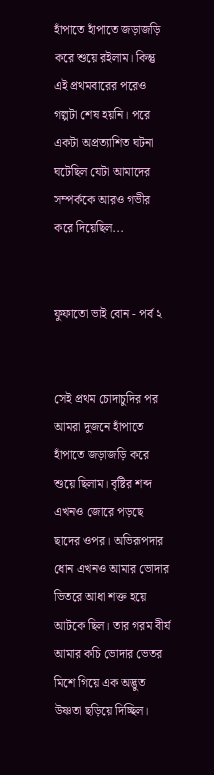হাঁপাতে হাঁপাতে জড়াজড়ি করে শুয়ে রইলাম। কিন্তু এই প্রথমবারের পরেও গল্পটা শেষ হয়নি। পরে একটা অপ্রত্যাশিত ঘটনা ঘটেছিল যেটা আমাদের সম্পর্ককে আরও গভীর করে দিয়েছিল...


ফুফাতো ভাই বোন - পর্ব ২


সেই প্রথম চোদাচুদির পর আমরা দুজনে হাঁপাতে হাঁপাতে জড়াজড়ি করে শুয়ে ছিলাম। বৃষ্টির শব্দ এখনও জোরে পড়ছে ছাদের ওপর। অভিরূপদার ধোন এখনও আমার ভোদার ভিতরে আধা শক্ত হয়ে আটকে ছিল। তার গরম বীর্য আমার কচি ভোদার ভেতর মিশে গিয়ে এক অদ্ভুত উষ্ণতা ছড়িয়ে দিচ্ছিল।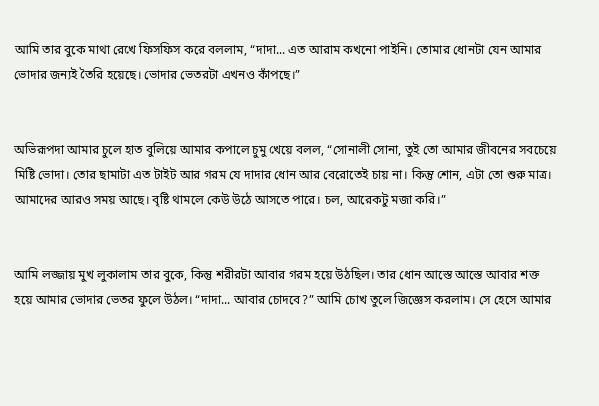আমি তার বুকে মাথা রেখে ফিসফিস করে বললাম, “দাদা... এত আরাম কখনো পাইনি। তোমার ধোনটা যেন আমার ভোদার জন্যই তৈরি হয়েছে। ভোদার ভেতরটা এখনও কাঁপছে।”


অভিরূপদা আমার চুলে হাত বুলিয়ে আমার কপালে চুমু খেয়ে বলল, “সোনালী সোনা, তুই তো আমার জীবনের সবচেয়ে মিষ্টি ভোদা। তোর ছামাটা এত টাইট আর গরম যে দাদার ধোন আর বেরোতেই চায় না। কিন্তু শোন, এটা তো শুরু মাত্র। আমাদের আরও সময় আছে। বৃষ্টি থামলে কেউ উঠে আসতে পারে। চল, আরেকটু মজা করি।”


আমি লজ্জায় মুখ লুকালাম তার বুকে, কিন্তু শরীরটা আবার গরম হয়ে উঠছিল। তার ধোন আস্তে আস্তে আবার শক্ত হয়ে আমার ভোদার ভেতর ফুলে উঠল। “দাদা... আবার চোদবে?” আমি চোখ তুলে জিজ্ঞেস করলাম। সে হেসে আমার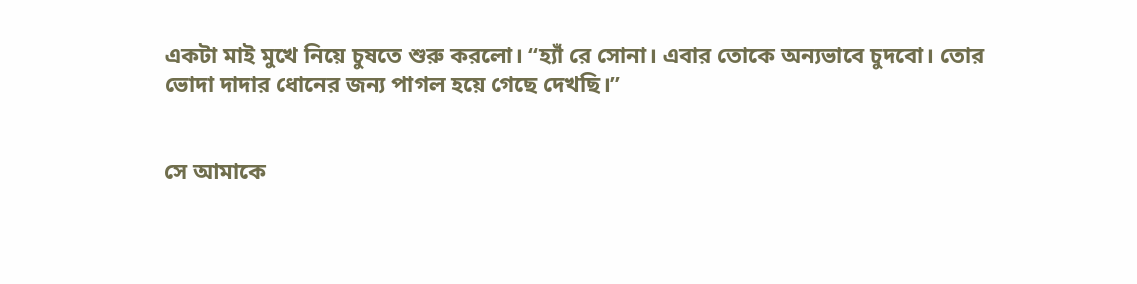একটা মাই মুখে নিয়ে চুষতে শুরু করলো। “হ্যাঁ রে সোনা। এবার তোকে অন্যভাবে চুদবো। তোর ভোদা দাদার ধোনের জন্য পাগল হয়ে গেছে দেখছি।”


সে আমাকে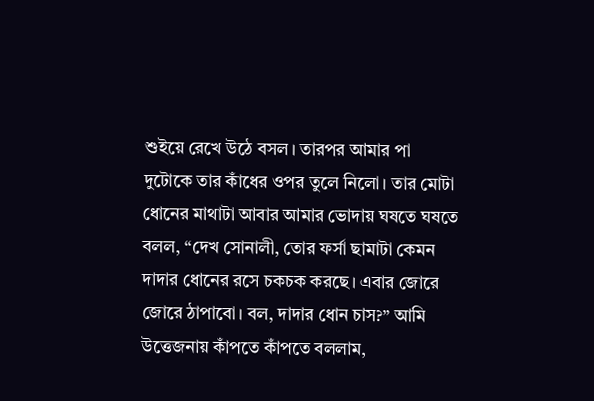শুইয়ে রেখে উঠে বসল। তারপর আমার পা দুটোকে তার কাঁধের ওপর তুলে নিলো। তার মোটা ধোনের মাথাটা আবার আমার ভোদায় ঘষতে ঘষতে বলল, “দেখ সোনালী, তোর ফর্সা ছামাটা কেমন দাদার ধোনের রসে চকচক করছে। এবার জোরে জোরে ঠাপাবো। বল, দাদার ধোন চাস?” আমি উত্তেজনায় কাঁপতে কাঁপতে বললাম,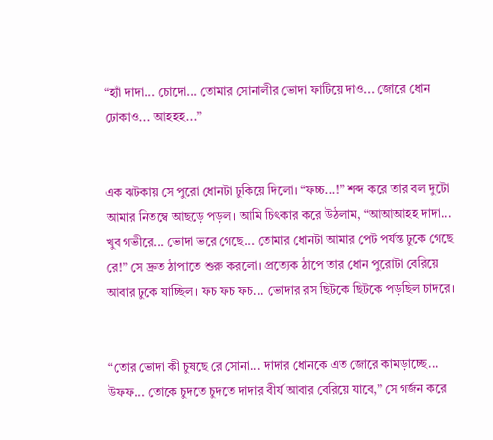“হ্যাঁ দাদা... চোদো... তোমার সোনালীর ভোদা ফাটিয়ে দাও... জোরে ধোন ঢোকাও... আহহহ...”


এক ঝটকায় সে পুরো ধোনটা ঢুকিয়ে দিলো। “ফচ্চ...!” শব্দ করে তার বল দুটো আমার নিতম্বে আছড়ে পড়ল। আমি চিৎকার করে উঠলাম, “আআআহহ দাদা... খুব গভীরে... ভোদা ভরে গেছে... তোমার ধোনটা আমার পেট পর্যন্ত ঢুকে গেছে রে!” সে দ্রুত ঠাপাতে শুরু করলো। প্রত্যেক ঠাপে তার ধোন পুরোটা বেরিয়ে আবার ঢুকে যাচ্ছিল। ফচ ফচ ফচ... ভোদার রস ছিটকে ছিটকে পড়ছিল চাদরে।


“তোর ভোদা কী চুষছে রে সোনা... দাদার ধোনকে এত জোরে কামড়াচ্ছে... উফফ... তোকে চুদতে চুদতে দাদার বীর্য আবার বেরিয়ে যাবে,” সে গর্জন করে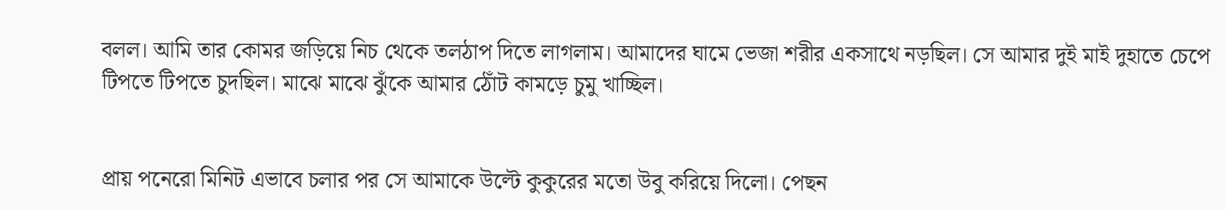বলল। আমি তার কোমর জড়িয়ে নিচ থেকে তলঠাপ দিতে লাগলাম। আমাদের ঘামে ভেজা শরীর একসাথে নড়ছিল। সে আমার দুই মাই দুহাতে চেপে টিপতে টিপতে চুদছিল। মাঝে মাঝে ঝুঁকে আমার ঠোঁট কামড়ে চুমু খাচ্ছিল।


প্রায় পনেরো মিনিট এভাবে চলার পর সে আমাকে উল্টে কুকুরের মতো উবু করিয়ে দিলো। পেছন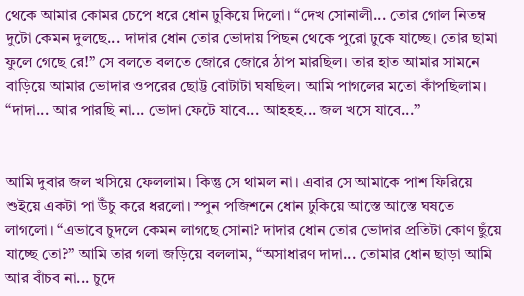থেকে আমার কোমর চেপে ধরে ধোন ঢুকিয়ে দিলো। “দেখ সোনালী... তোর গোল নিতম্ব দুটো কেমন দুলছে... দাদার ধোন তোর ভোদায় পিছন থেকে পুরো ঢুকে যাচ্ছে। তোর ছামা ফুলে গেছে রে!” সে বলতে বলতে জোরে জোরে ঠাপ মারছিল। তার হাত আমার সামনে বাড়িয়ে আমার ভোদার ওপরের ছোট্ট বোটাটা ঘষছিল। আমি পাগলের মতো কাঁপছিলাম। “দাদা... আর পারছি না... ভোদা ফেটে যাবে... আহহহ... জল খসে যাবে...”


আমি দুবার জল খসিয়ে ফেললাম। কিন্তু সে থামল না। এবার সে আমাকে পাশ ফিরিয়ে শুইয়ে একটা পা উঁচু করে ধরলো। স্পুন পজিশনে ধোন ঢুকিয়ে আস্তে আস্তে ঘষতে লাগলো। “এভাবে চুদলে কেমন লাগছে সোনা? দাদার ধোন তোর ভোদার প্রতিটা কোণ ছুঁয়ে যাচ্ছে তো?” আমি তার গলা জড়িয়ে বললাম, “অসাধারণ দাদা... তোমার ধোন ছাড়া আমি আর বাঁচব না... চুদে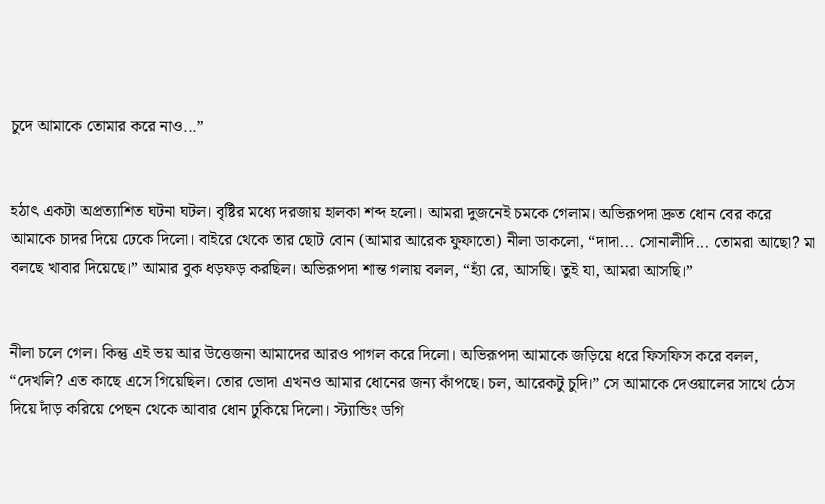চুদে আমাকে তোমার করে নাও...”


হঠাৎ একটা অপ্রত্যাশিত ঘটনা ঘটল। বৃষ্টির মধ্যে দরজায় হালকা শব্দ হলো। আমরা দুজনেই চমকে গেলাম। অভিরূপদা দ্রুত ধোন বের করে আমাকে চাদর দিয়ে ঢেকে দিলো। বাইরে থেকে তার ছোট বোন (আমার আরেক ফুফাতো) নীলা ডাকলো, “দাদা... সোনালীদি... তোমরা আছো? মা বলছে খাবার দিয়েছে।” আমার বুক ধড়ফড় করছিল। অভিরূপদা শান্ত গলায় বলল, “হ্যাঁ রে, আসছি। তুই যা, আমরা আসছি।”


নীলা চলে গেল। কিন্তু এই ভয় আর উত্তেজনা আমাদের আরও পাগল করে দিলো। অভিরূপদা আমাকে জড়িয়ে ধরে ফিসফিস করে বলল, “দেখলি? এত কাছে এসে গিয়েছিল। তোর ভোদা এখনও আমার ধোনের জন্য কাঁপছে। চল, আরেকটু চুদি।” সে আমাকে দেওয়ালের সাথে ঠেস দিয়ে দাঁড় করিয়ে পেছন থেকে আবার ধোন ঢুকিয়ে দিলো। স্ট্যান্ডিং ডগি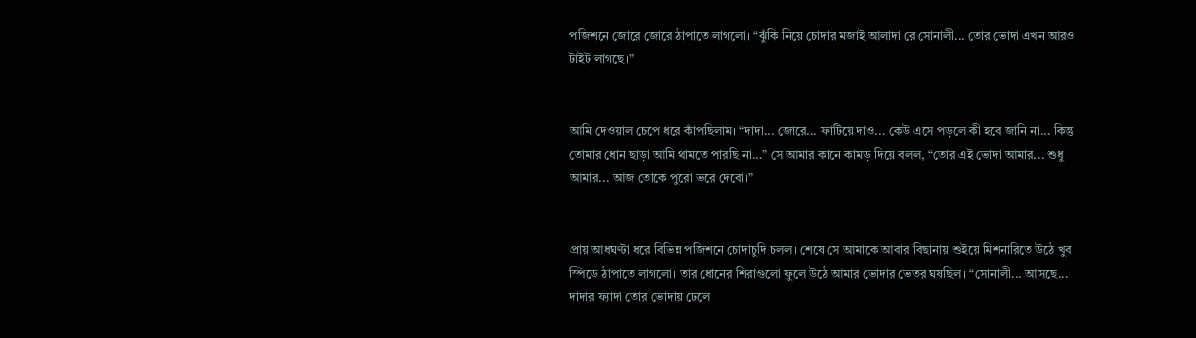পজিশনে জোরে জোরে ঠাপাতে লাগলো। “ঝুঁকি নিয়ে চোদার মজাই আলাদা রে সোনালী... তোর ভোদা এখন আরও টাইট লাগছে।”


আমি দেওয়াল চেপে ধরে কাঁপছিলাম। “দাদা... জোরে... ফাটিয়ে দাও... কেউ এসে পড়লে কী হবে জানি না... কিন্তু তোমার ধোন ছাড়া আমি থামতে পারছি না...” সে আমার কানে কামড় দিয়ে বলল, “তোর এই ভোদা আমার... শুধু আমার... আজ তোকে পুরো ভরে দেবো।”


প্রায় আধঘণ্টা ধরে বিভিন্ন পজিশনে চোদাচুদি চলল। শেষে সে আমাকে আবার বিছানায় শুইয়ে মিশনারিতে উঠে খুব স্পিডে ঠাপাতে লাগলো। তার ধোনের শিরাগুলো ফুলে উঠে আমার ভোদার ভেতর ঘষছিল। “সোনালী... আসছে... দাদার ফ্যাদা তোর ভোদায় ঢেলে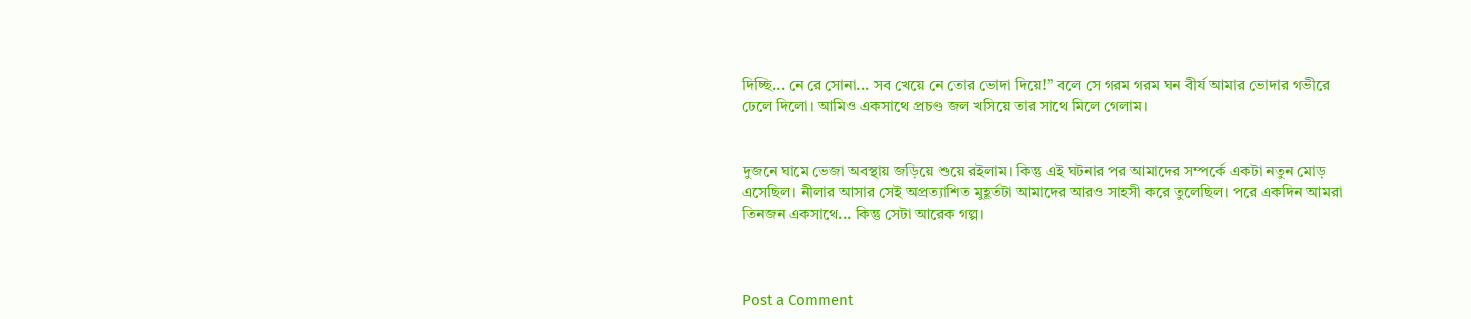দিচ্ছি... নে রে সোনা... সব খেয়ে নে তোর ভোদা দিয়ে!” বলে সে গরম গরম ঘন বীর্য আমার ভোদার গভীরে ঢেলে দিলো। আমিও একসাথে প্রচণ্ড জল খসিয়ে তার সাথে মিলে গেলাম।


দুজনে ঘামে ভেজা অবস্থায় জড়িয়ে শুয়ে রইলাম। কিন্তু এই ঘটনার পর আমাদের সম্পর্কে একটা নতুন মোড় এসেছিল। নীলার আসার সেই অপ্রত্যাশিত মুহূর্তটা আমাদের আরও সাহসী করে তুলেছিল। পরে একদিন আমরা তিনজন একসাথে... কিন্তু সেটা আরেক গল্প।



Post a Comment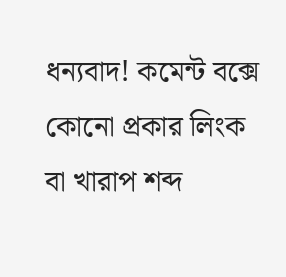ধন্যবাদ! কমেন্ট বক্সে কোনো প্রকার লিংক বা খারাপ শব্দ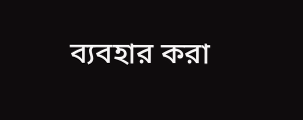ব্যবহার করা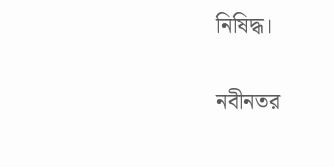নিষিদ্ধ।

নবীনতর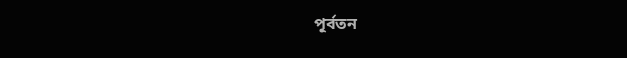পূর্বতন